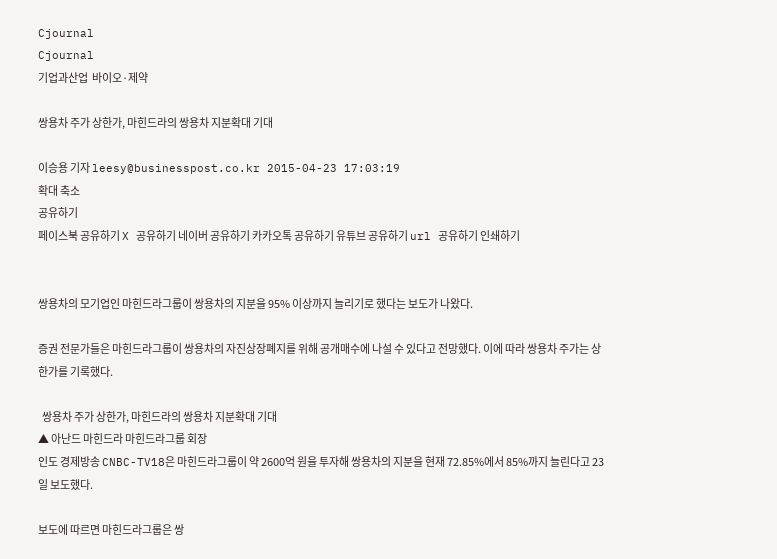Cjournal
Cjournal
기업과산업  바이오·제약

쌍용차 주가 상한가, 마힌드라의 쌍용차 지분확대 기대

이승용 기자 leesy@businesspost.co.kr 2015-04-23 17:03:19
확대 축소
공유하기
페이스북 공유하기 X 공유하기 네이버 공유하기 카카오톡 공유하기 유튜브 공유하기 url 공유하기 인쇄하기


쌍용차의 모기업인 마힌드라그룹이 쌍용차의 지분을 95% 이상까지 늘리기로 했다는 보도가 나왔다.

증권 전문가들은 마힌드라그룹이 쌍용차의 자진상장폐지를 위해 공개매수에 나설 수 있다고 전망했다. 이에 따라 쌍용차 주가는 상한가를 기록했다.

  쌍용차 주가 상한가, 마힌드라의 쌍용차 지분확대 기대
▲ 아난드 마힌드라 마힌드라그룹 회장
인도 경제방송 CNBC-TV18은 마힌드라그룹이 약 2600억 원을 투자해 쌍용차의 지분을 현재 72.85%에서 85%까지 늘린다고 23일 보도했다.

보도에 따르면 마힌드라그룹은 쌍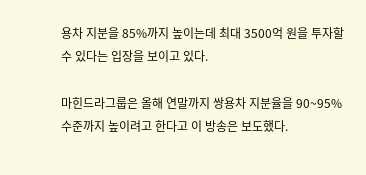용차 지분을 85%까지 높이는데 최대 3500억 원을 투자할 수 있다는 입장을 보이고 있다.

마힌드라그룹은 올해 연말까지 쌍용차 지분율을 90~95% 수준까지 높이려고 한다고 이 방송은 보도했다.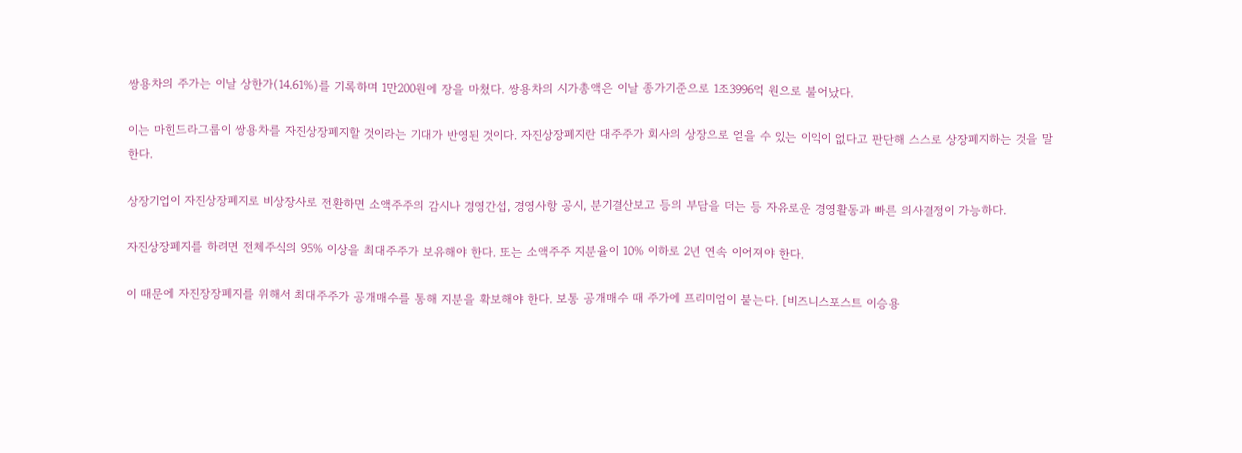쌍용차의 주가는 이날 상한가(14.61%)를 기록하며 1만200원에 장을 마쳤다. 쌍용차의 시가총액은 이날 종가기준으로 1조3996억 원으로 불어났다.

이는 마힌드라그룹이 쌍용차를 자진상장폐지할 것이라는 기대가 반영된 것이다. 자진상장폐지란 대주주가 회사의 상장으로 얻을 수 있는 이익이 없다고 판단해 스스로 상장폐지하는 것을 말한다.

상장기업이 자진상장폐지로 비상장사로 전환하면 소액주주의 감시나 경영간섭, 경영사항 공시, 분기결산보고 등의 부담을 더는 등 자유로운 경영활동과 빠른 의사결정이 가능하다.

자진상장폐지를 하려면 전체주식의 95% 이상을 최대주주가 보유해야 한다. 또는 소액주주 지분율이 10% 이하로 2년 연속 이어져야 한다.

이 때문에 자진장장폐지를 위해서 최대주주가 공개매수를 통해 지분을 확보해야 한다. 보통 공개매수 때 주가에 프리미엄이 붙는다. [비즈니스포스트 이승용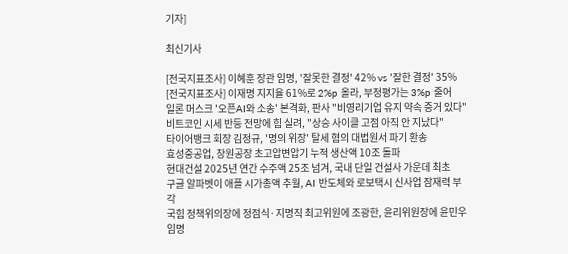기자]

최신기사

[전국지표조사] 이혜훈 장관 임명, '잘못한 결정' 42% vs '잘한 결정' 35%
[전국지표조사] 이재명 지지율 61%로 2%p 올라, 부정평가는 3%p 줄어
일론 머스크 '오픈AI와 소송' 본격화, 판사 "비영리기업 유지 약속 증거 있다"
비트코인 시세 반등 전망에 힘 실려, "상승 사이클 고점 아직 안 지났다"
타이어뱅크 회장 김정규, '명의 위장' 탈세 혐의 대법원서 파기 환송
효성중공업, 창원공장 초고압변압기 누적 생산액 10조 돌파
현대건설 2025년 연간 수주액 25조 넘겨, 국내 단일 건설사 가운데 최초
구글 알파벳이 애플 시가총액 추월, AI 반도체와 로보택시 신사업 잠재력 부각
국힘 정책위의장에 정점식·지명직 최고위원에 조광한, 윤리위원장에 윤민우 임명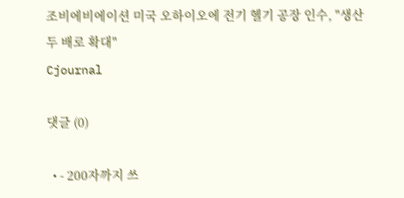조비에비에이션 미국 오하이오에 전기 헬기 공장 인수, "생산 두 배로 확대"
Cjournal

댓글 (0)

  • - 200자까지 쓰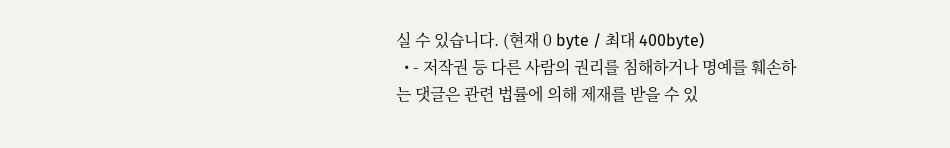실 수 있습니다. (현재 0 byte / 최대 400byte)
  • - 저작권 등 다른 사람의 권리를 침해하거나 명예를 훼손하는 댓글은 관련 법률에 의해 제재를 받을 수 있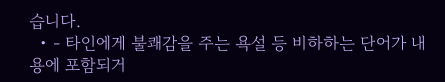습니다.
  • - 타인에게 불쾌감을 주는 욕설 등 비하하는 단어가 내용에 포함되거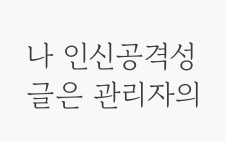나 인신공격성 글은 관리자의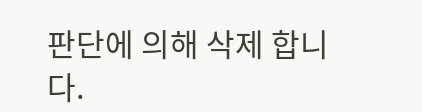판단에 의해 삭제 합니다.